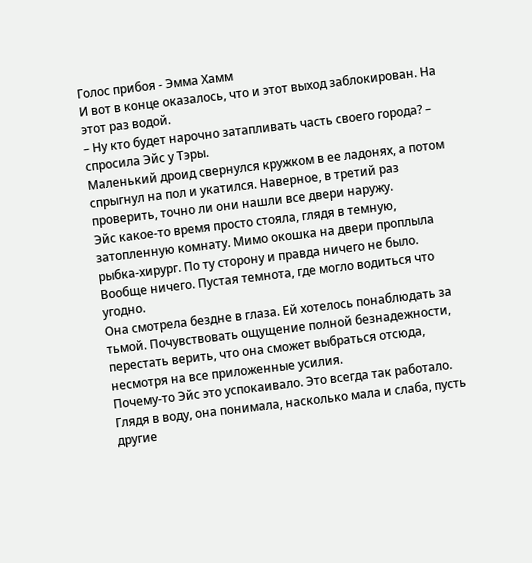Голос прибоя - Эмма Хамм
И вот в конце оказалось, что и этот выход заблокирован. На этот раз водой.
– Ну кто будет нарочно затапливать часть своего города? – спросила Эйс у Тэры.
Маленький дроид свернулся кружком в ее ладонях, а потом спрыгнул на пол и укатился. Наверное, в третий раз проверить, точно ли они нашли все двери наружу.
Эйс какое-то время просто стояла, глядя в темную, затопленную комнату. Мимо окошка на двери проплыла рыбка-хирург. По ту сторону и правда ничего не было. Вообще ничего. Пустая темнота, где могло водиться что угодно.
Она смотрела бездне в глаза. Ей хотелось понаблюдать за тьмой. Почувствовать ощущение полной безнадежности, перестать верить, что она сможет выбраться отсюда, несмотря на все приложенные усилия.
Почему-то Эйс это успокаивало. Это всегда так работало. Глядя в воду, она понимала, насколько мала и слаба, пусть другие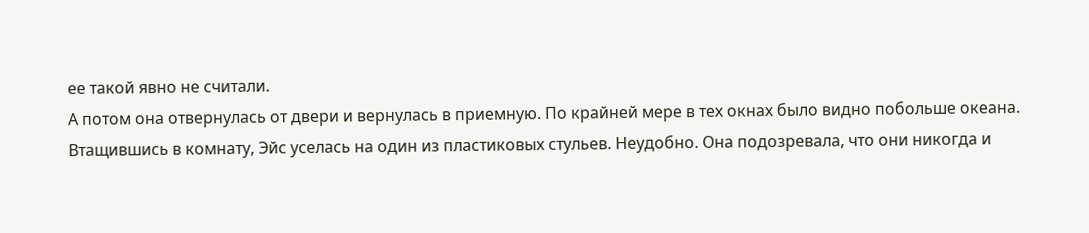ее такой явно не считали.
А потом она отвернулась от двери и вернулась в приемную. По крайней мере в тех окнах было видно побольше океана.
Втащившись в комнату, Эйс уселась на один из пластиковых стульев. Неудобно. Она подозревала, что они никогда и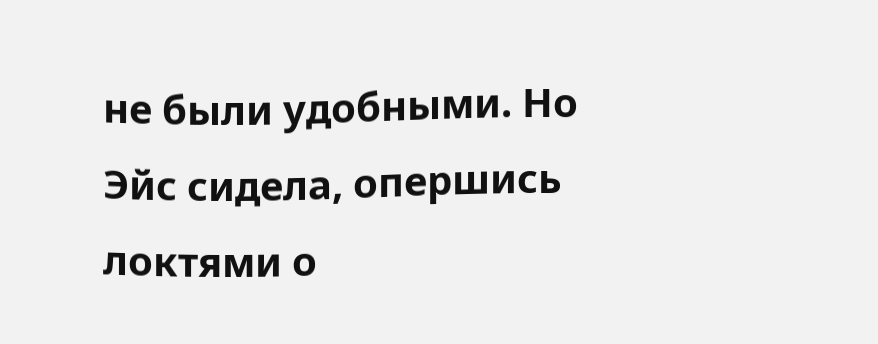не были удобными. Но Эйс сидела, опершись локтями о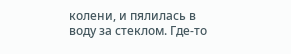колени, и пялилась в воду за стеклом. Где-то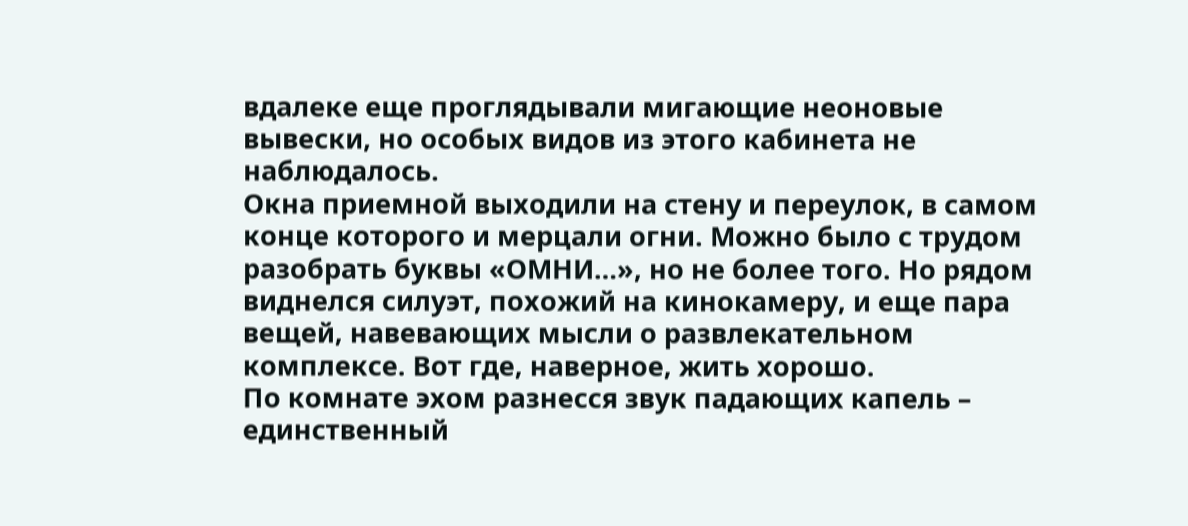вдалеке еще проглядывали мигающие неоновые вывески, но особых видов из этого кабинета не наблюдалось.
Окна приемной выходили на стену и переулок, в самом конце которого и мерцали огни. Можно было с трудом разобрать буквы «ОМНИ…», но не более того. Но рядом виднелся силуэт, похожий на кинокамеру, и еще пара вещей, навевающих мысли о развлекательном комплексе. Вот где, наверное, жить хорошо.
По комнате эхом разнесся звук падающих капель – единственный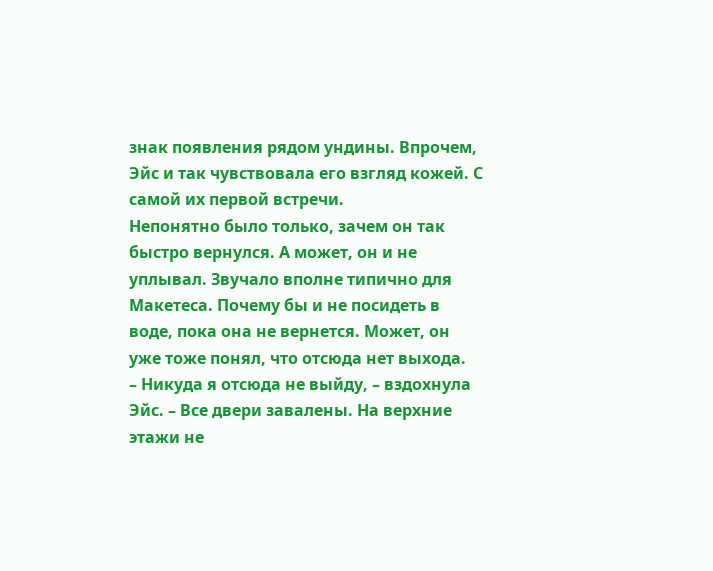знак появления рядом ундины. Впрочем, Эйс и так чувствовала его взгляд кожей. С самой их первой встречи.
Непонятно было только, зачем он так быстро вернулся. А может, он и не уплывал. Звучало вполне типично для Макетеса. Почему бы и не посидеть в воде, пока она не вернется. Может, он уже тоже понял, что отсюда нет выхода.
– Никуда я отсюда не выйду, – вздохнула Эйс. – Все двери завалены. На верхние этажи не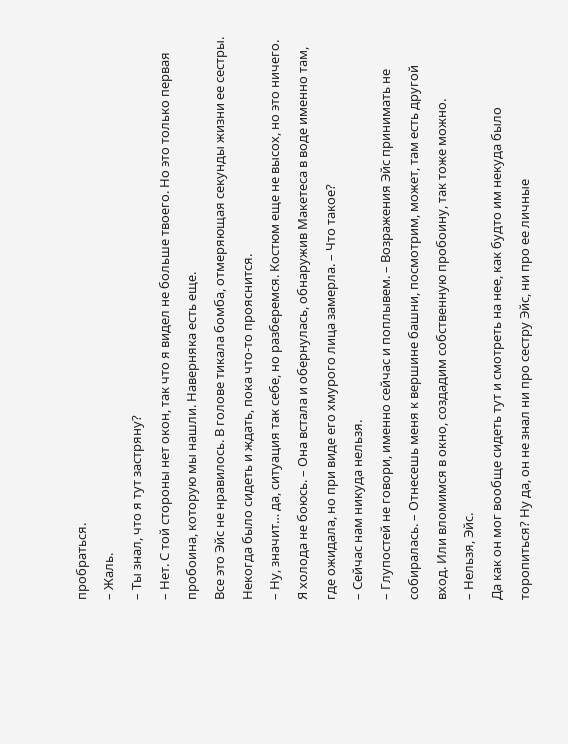пробраться.
– Жаль.
– Ты знал, что я тут застряну?
– Нет. С той стороны нет окон, так что я видел не больше твоего. Но это только первая пробоина, которую мы нашли. Наверняка есть еще.
Все это Эйс не нравилось. В голове тикала бомба, отмеряющая секунды жизни ее сестры. Некогда было сидеть и ждать, пока что-то прояснится.
– Ну, значит… да, ситуация так себе, но разберемся. Костюм еще не высох, но это ничего. Я холода не боюсь. – Она встала и обернулась, обнаружив Макетеса в воде именно там, где ожидала, но при виде его хмурого лица замерла. – Что такое?
– Сейчас нам никуда нельзя.
– Глупостей не говори, именно сейчас и поплывем. – Возражения Эйс принимать не собиралась. – Отнесешь меня к вершине башни, посмотрим, может, там есть другой вход. Или вломимся в окно, создадим собственную пробоину, так тоже можно.
– Нельзя, Эйс.
Да как он мог вообще сидеть тут и смотреть на нее, как будто им некуда было торопиться? Ну да, он не знал ни про сестру Эйс, ни про ее личные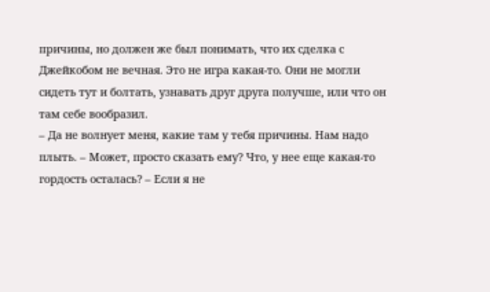причины, но должен же был понимать, что их сделка с Джейкобом не вечная. Это не игра какая-то. Они не могли сидеть тут и болтать, узнавать друг друга получше, или что он там себе вообразил.
– Да не волнует меня, какие там у тебя причины. Нам надо плыть. – Может, просто сказать ему? Что, у нее еще какая-то гордость осталась? – Если я не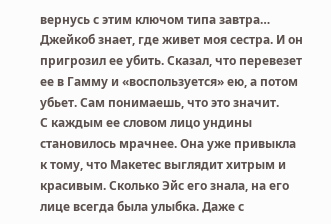вернусь с этим ключом типа завтра… Джейкоб знает, где живет моя сестра. И он пригрозил ее убить. Сказал, что перевезет ее в Гамму и «воспользуется» ею, а потом убьет. Сам понимаешь, что это значит.
С каждым ее словом лицо ундины становилось мрачнее. Она уже привыкла к тому, что Макетес выглядит хитрым и красивым. Сколько Эйс его знала, на его лице всегда была улыбка. Даже с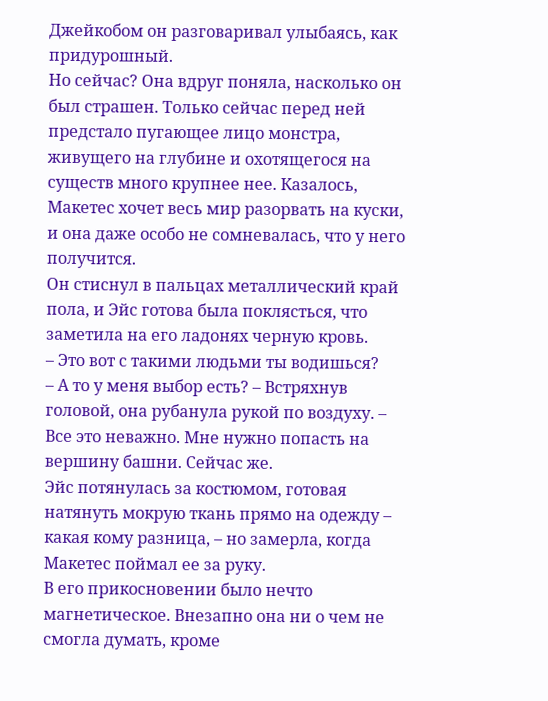Джейкобом он разговаривал улыбаясь, как придурошный.
Но сейчас? Она вдруг поняла, насколько он был страшен. Только сейчас перед ней предстало пугающее лицо монстра, живущего на глубине и охотящегося на существ много крупнее нее. Казалось, Макетес хочет весь мир разорвать на куски, и она даже особо не сомневалась, что у него получится.
Он стиснул в пальцах металлический край пола, и Эйс готова была поклясться, что заметила на его ладонях черную кровь.
– Это вот с такими людьми ты водишься?
– А то у меня выбор есть? – Встряхнув головой, она рубанула рукой по воздуху. – Все это неважно. Мне нужно попасть на вершину башни. Сейчас же.
Эйс потянулась за костюмом, готовая натянуть мокрую ткань прямо на одежду – какая кому разница, – но замерла, когда Макетес поймал ее за руку.
В его прикосновении было нечто магнетическое. Внезапно она ни о чем не смогла думать, кроме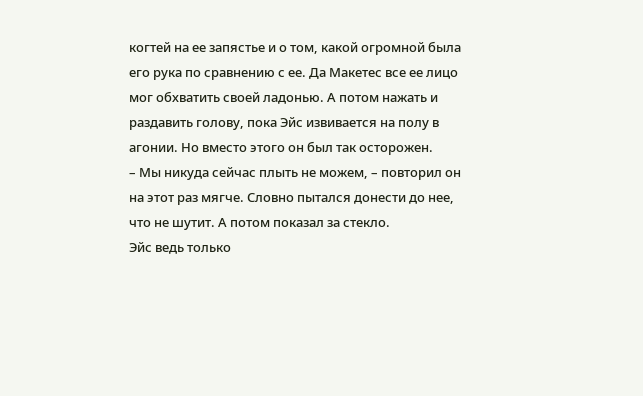когтей на ее запястье и о том, какой огромной была его рука по сравнению с ее. Да Макетес все ее лицо мог обхватить своей ладонью. А потом нажать и раздавить голову, пока Эйс извивается на полу в агонии. Но вместо этого он был так осторожен.
– Мы никуда сейчас плыть не можем, – повторил он на этот раз мягче. Словно пытался донести до нее, что не шутит. А потом показал за стекло.
Эйс ведь только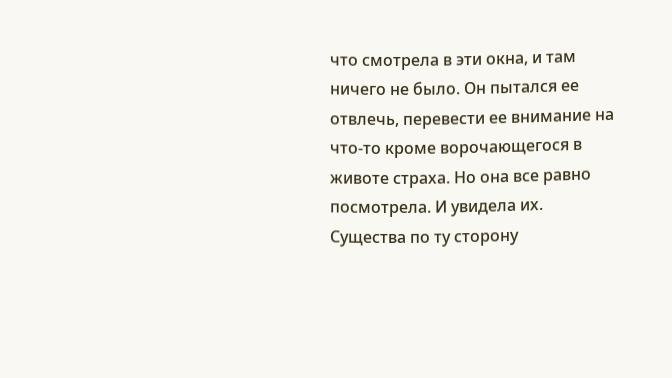что смотрела в эти окна, и там ничего не было. Он пытался ее отвлечь, перевести ее внимание на что-то кроме ворочающегося в животе страха. Но она все равно посмотрела. И увидела их.
Существа по ту сторону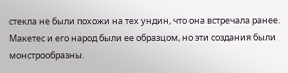стекла не были похожи на тех ундин, что она встречала ранее. Макетес и его народ были ее образцом, но эти создания были монстрообразны.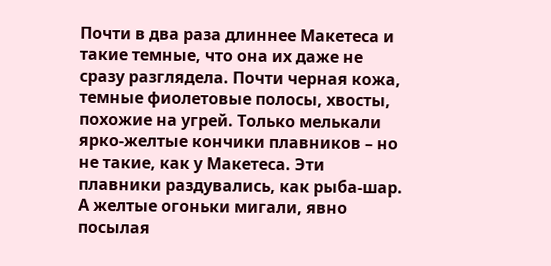Почти в два раза длиннее Макетеса и такие темные, что она их даже не сразу разглядела. Почти черная кожа, темные фиолетовые полосы, хвосты, похожие на угрей. Только мелькали ярко-желтые кончики плавников – но не такие, как у Макетеса. Эти плавники раздувались, как рыба-шар. А желтые огоньки мигали, явно посылая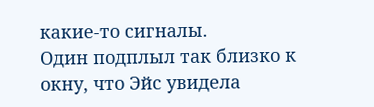какие-то сигналы.
Один подплыл так близко к окну, что Эйс увидела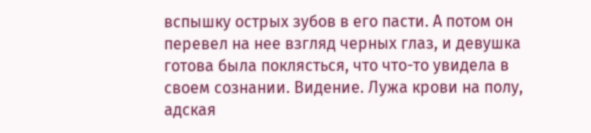вспышку острых зубов в его пасти. А потом он перевел на нее взгляд черных глаз, и девушка готова была поклясться, что что-то увидела в своем сознании. Видение. Лужа крови на полу, адская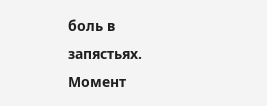боль в запястьях. Момент